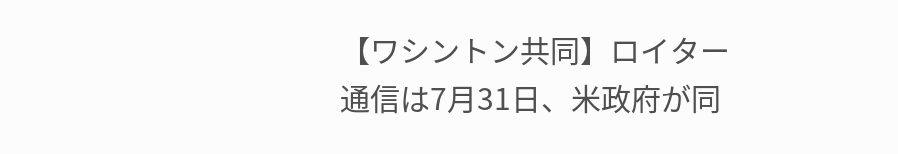【ワシントン共同】ロイター通信は7月31日、米政府が同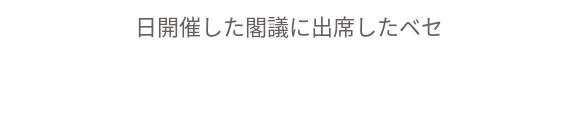日開催した閣議に出席したベセ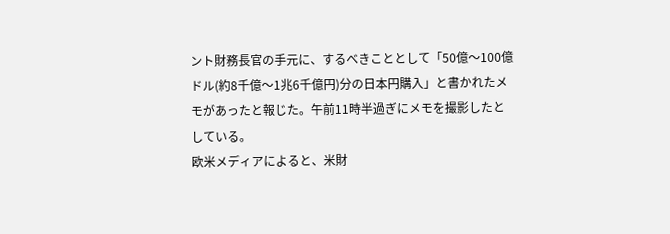ント財務長官の手元に、するべきこととして「50億〜100億ドル(約8千億〜1兆6千億円)分の日本円購入」と書かれたメモがあったと報じた。午前11時半過ぎにメモを撮影したとしている。
欧米メディアによると、米財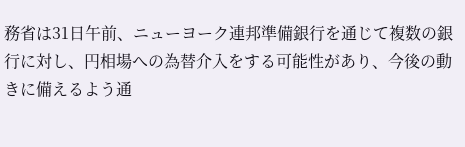務省は31日午前、ニューヨーク連邦準備銀行を通じて複数の銀行に対し、円相場への為替介入をする可能性があり、今後の動きに備えるよう通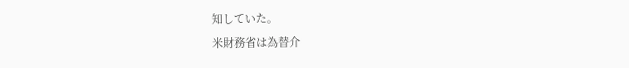知していた。
米財務省は為替介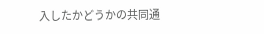入したかどうかの共同通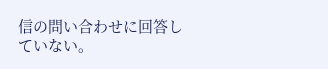信の問い合わせに回答していない。